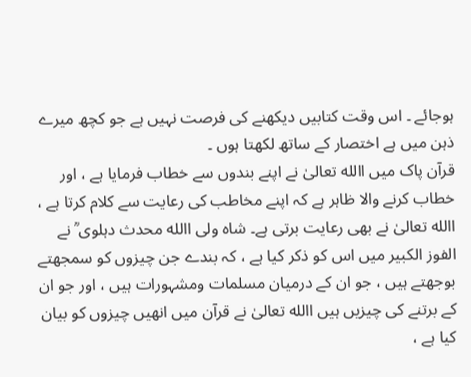ہوجائے ۔ اس وقت کتابیں دیکھنے کی فرصت نہیں ہے جو کچھ میرے ذہن میں ہے اختصار کے ساتھ لکھتا ہوں ۔
قرآن پاک میں االله تعالیٰ نے اپنے بندوں سے خطاب فرمایا ہے ، اور خطاب کرنے والا ظاہر ہے کہ اپنے مخاطب کی رعایت سے کلام کرتا ہے ، االله تعالیٰ نے بھی رعایت برتی ہے۔ شاہ ولی االله محدث دہلوی ؒ نے الفوز الکبیر میں اس کو ذکر کیا ہے ، کہ بندے جن چیزوں کو سمجھتے بوجھتے ہیں ، جو ان کے درمیان مسلمات ومشہورات ہیں ، اور جو ان کے برتنے کی چیزیں ہیں االله تعالیٰ نے قرآن میں انھیں چیزوں کو بیان کیا ہے ،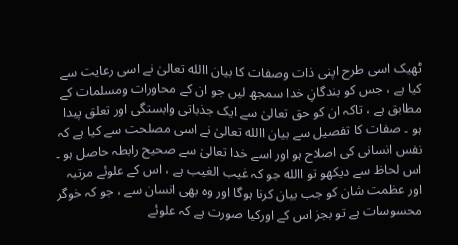ٹھیک اسی طرح اپنی ذات وصفات کا بیان االله تعالیٰ نے اسی رعایت سے کیا ہے ، جس کو بندگانِ خدا سمجھ لیں جو ان کے محاورات ومسلمات کے مطابق ہے ، تاکہ ان کو حق تعالیٰ سے ایک جذباتی وابستگی اور تعلق پیدا ہو ۔ صفات کا تفصیل سے بیان االله تعالیٰ نے اسی مصلحت سے کیا ہے کہ نفس انسانی کی اصلاح ہو اور اسے خدا تعالیٰ سے صحیح رابطہ حاصل ہو ۔ اس لحاظ سے دیکھو تو االله جو کہ غیب الغیب ہے ، اس کے علوئے مرتبہ اور عظمت شان کو جب بیان کرنا ہوگا اور وہ بھی انسان سے ، جو کہ خوگر محسوسات ہے تو بجز اس کے اورکیا صورت ہے کہ علوئے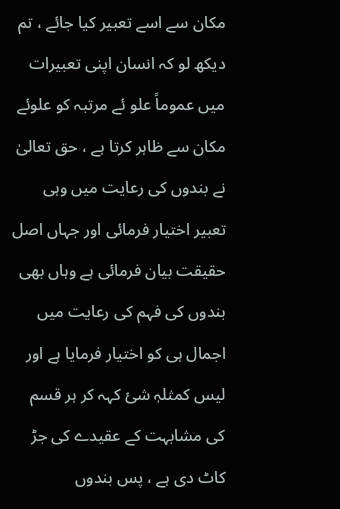مکان سے اسے تعبیر کیا جائے ، تم دیکھ لو کہ انسان اپنی تعبیرات میں عموماً علو ئے مرتبہ کو علوئے مکان سے ظاہر کرتا ہے ، حق تعالیٰ نے بندوں کی رعایت میں وہی تعبیر اختیار فرمائی اور جہاں اصل حقیقت بیان فرمائی ہے وہاں بھی بندوں کی فہم کی رعایت میں اجمال ہی کو اختیار فرمایا ہے اور لیس کمثلہٖ شیٔ کہہ کر ہر قسم کی مشابہت کے عقیدے کی جڑ کاٹ دی ہے ، پس بندوں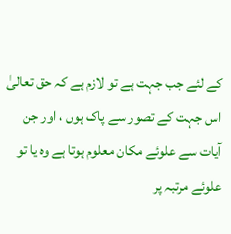کے لئے جب جہت ہے تو لازم ہے کہ حق تعالیٰ اس جہت کے تصور سے پاک ہوں ، اور جن آیات سے علوئے مکان معلوم ہوتا ہے وہ یا تو علوئے مرتبہ پر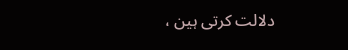دلالت کرتی ہین ،